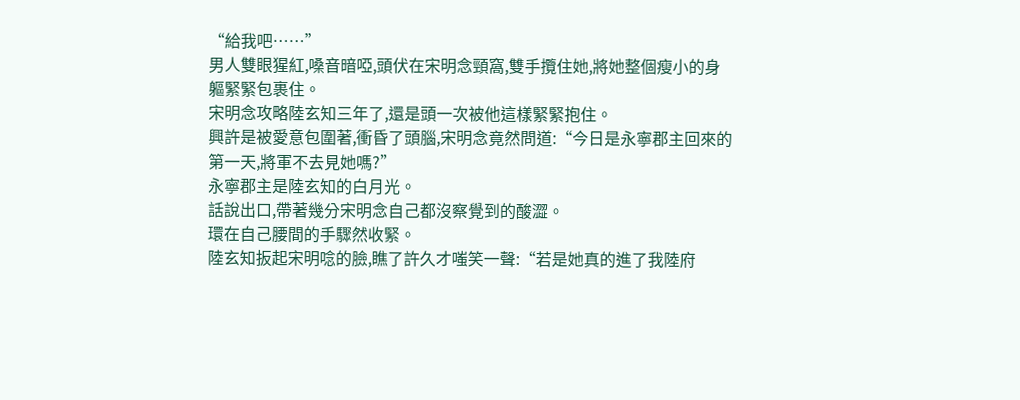“給我吧……”
男人雙眼猩紅,嗓音暗啞,頭伏在宋明念頸窩,雙手攬住她,將她整個瘦小的身軀緊緊包裹住。
宋明念攻略陸玄知三年了,還是頭一次被他這樣緊緊抱住。
興許是被愛意包圍著,衝昏了頭腦,宋明念竟然問道:“今日是永寧郡主回來的第一天,將軍不去見她嗎?”
永寧郡主是陸玄知的白月光。
話說出口,帶著幾分宋明念自己都沒察覺到的酸澀。
環在自己腰間的手驟然收緊。
陸玄知扳起宋明唸的臉,瞧了許久才嗤笑一聲:“若是她真的進了我陸府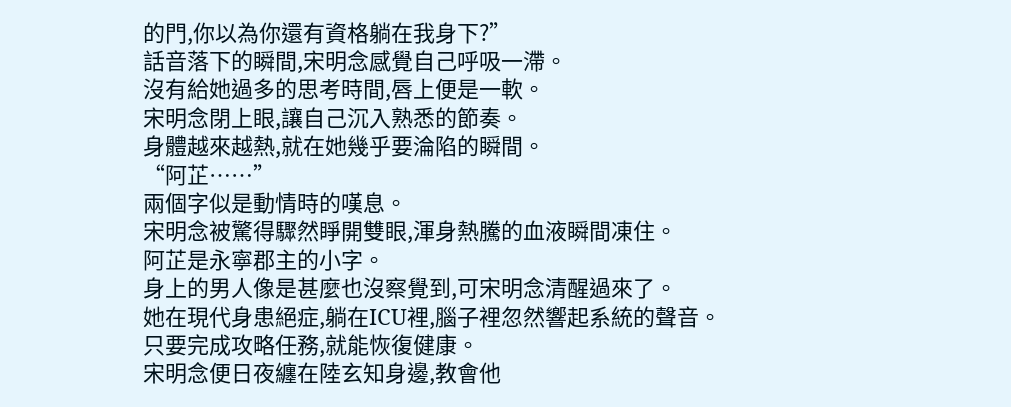的門,你以為你還有資格躺在我身下?”
話音落下的瞬間,宋明念感覺自己呼吸一滯。
沒有給她過多的思考時間,唇上便是一軟。
宋明念閉上眼,讓自己沉入熟悉的節奏。
身體越來越熱,就在她幾乎要淪陷的瞬間。
“阿芷……”
兩個字似是動情時的嘆息。
宋明念被驚得驟然睜開雙眼,渾身熱騰的血液瞬間凍住。
阿芷是永寧郡主的小字。
身上的男人像是甚麼也沒察覺到,可宋明念清醒過來了。
她在現代身患絕症,躺在ICU裡,腦子裡忽然響起系統的聲音。
只要完成攻略任務,就能恢復健康。
宋明念便日夜纏在陸玄知身邊,教會他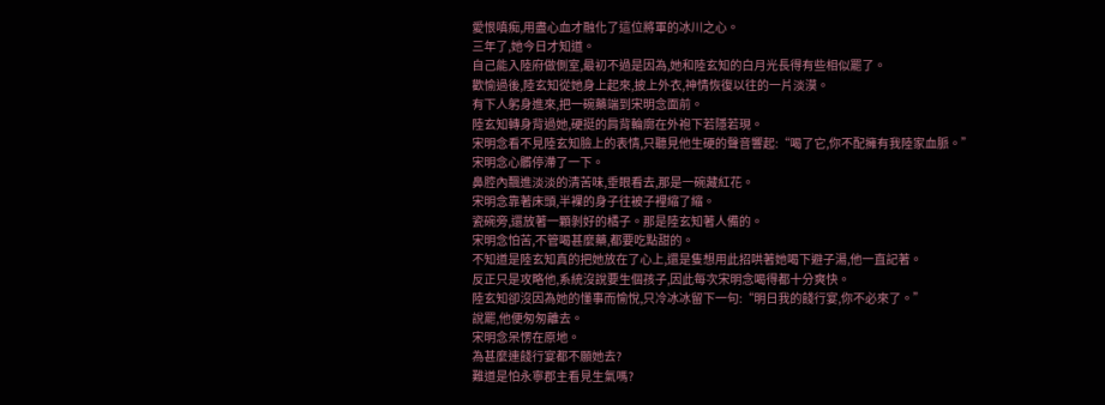愛恨嗔痴,用盡心血才融化了這位將軍的冰川之心。
三年了,她今日才知道。
自己能入陸府做側室,最初不過是因為,她和陸玄知的白月光長得有些相似罷了。
歡愉過後,陸玄知從她身上起來,披上外衣,神情恢復以往的一片淡漠。
有下人躬身進來,把一碗藥端到宋明念面前。
陸玄知轉身背過她,硬挺的肩背輪廓在外袍下若隱若現。
宋明念看不見陸玄知臉上的表情,只聽見他生硬的聲音響起:“喝了它,你不配擁有我陸家血脈。”
宋明念心髒停滯了一下。
鼻腔內飄進淡淡的清苦味,垂眼看去,那是一碗藏紅花。
宋明念靠著床頭,半裸的身子往被子裡縮了縮。
瓷碗旁,還放著一顆剝好的橘子。那是陸玄知著人備的。
宋明念怕苦,不管喝甚麼藥,都要吃點甜的。
不知道是陸玄知真的把她放在了心上,還是隻想用此招哄著她喝下避子湯,他一直記著。
反正只是攻略他,系統沒說要生個孩子,因此每次宋明念喝得都十分爽快。
陸玄知卻沒因為她的懂事而愉悅,只冷冰冰留下一句:“明日我的餞行宴,你不必來了。”
說罷,他便匆匆離去。
宋明念呆愣在原地。
為甚麼連餞行宴都不願她去?
難道是怕永寧郡主看見生氣嗎?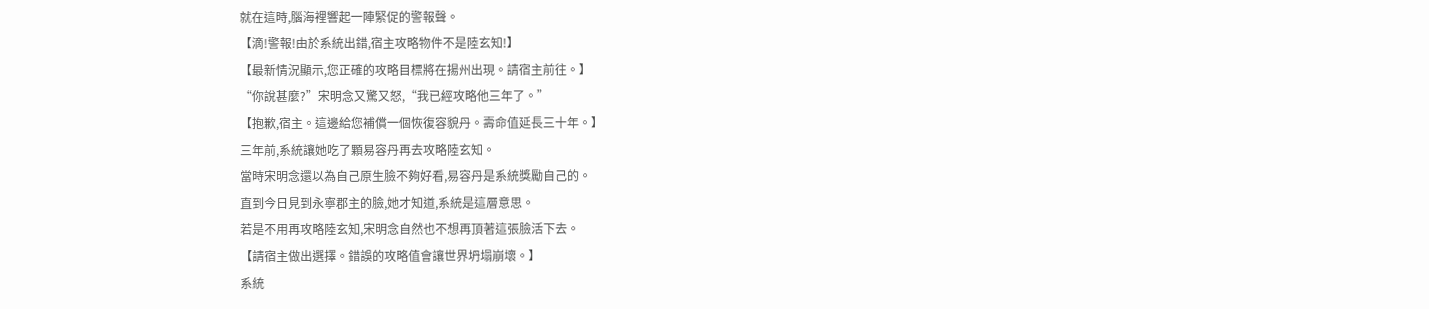就在這時,腦海裡響起一陣緊促的警報聲。
【滴!警報!由於系統出錯,宿主攻略物件不是陸玄知!】
【最新情況顯示,您正確的攻略目標將在揚州出現。請宿主前往。】
“你說甚麼?”宋明念又驚又怒,“我已經攻略他三年了。”
【抱歉,宿主。這邊給您補償一個恢復容貌丹。壽命值延長三十年。】
三年前,系統讓她吃了顆易容丹再去攻略陸玄知。
當時宋明念還以為自己原生臉不夠好看,易容丹是系統獎勵自己的。
直到今日見到永寧郡主的臉,她才知道,系統是這層意思。
若是不用再攻略陸玄知,宋明念自然也不想再頂著這張臉活下去。
【請宿主做出選擇。錯誤的攻略值會讓世界坍塌崩壞。】
系統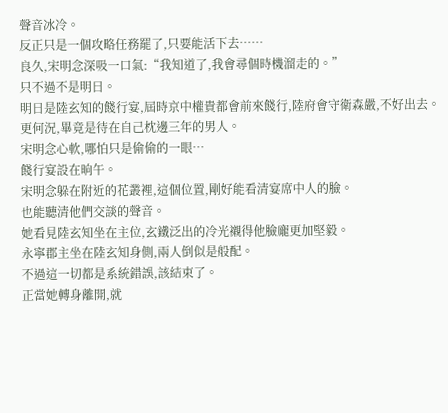聲音冰冷。
反正只是一個攻略任務罷了,只要能活下去……
良久,宋明念深吸一口氣:“我知道了,我會尋個時機溜走的。”
只不過不是明日。
明日是陸玄知的餞行宴,屆時京中權貴都會前來餞行,陸府會守衛森嚴,不好出去。
更何況,畢竟是待在自己枕邊三年的男人。
宋明念心軟,哪怕只是偷偷的一眼…
餞行宴設在晌午。
宋明念躲在附近的花叢裡,這個位置,剛好能看清宴席中人的臉。
也能聽清他們交談的聲音。
她看見陸玄知坐在主位,玄鐵泛出的冷光襯得他臉龐更加堅毅。
永寧郡主坐在陸玄知身側,兩人倒似是般配。
不過這一切都是系統錯誤,該結束了。
正當她轉身離開,就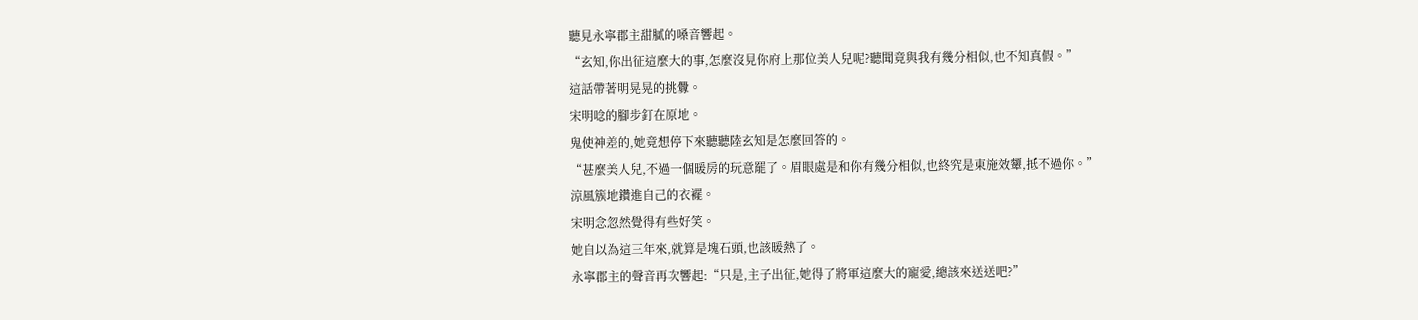聽見永寧郡主甜膩的嗓音響起。
“玄知,你出征這麼大的事,怎麼沒見你府上那位美人兒呢?聽聞竟與我有幾分相似,也不知真假。”
這話帶著明晃晃的挑釁。
宋明唸的腳步釘在原地。
鬼使神差的,她竟想停下來聽聽陸玄知是怎麼回答的。
“甚麼美人兒,不過一個暖房的玩意罷了。眉眼處是和你有幾分相似,也終究是東施效顰,抵不過你。”
涼風簇地鑽進自己的衣襬。
宋明念忽然覺得有些好笑。
她自以為這三年來,就算是塊石頭,也該暖熱了。
永寧郡主的聲音再次響起:“只是,主子出征,她得了將軍這麼大的寵愛,總該來送送吧?”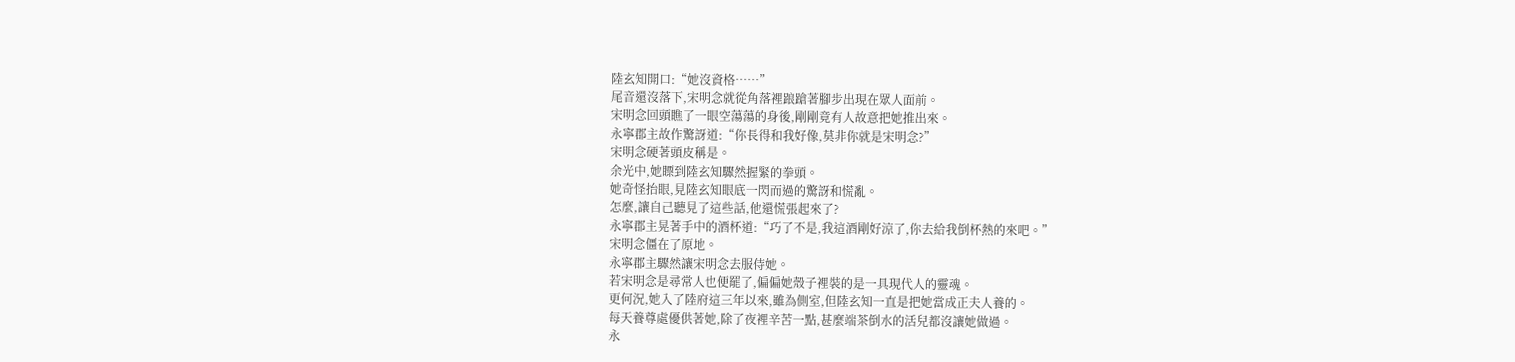陸玄知開口:“她沒資格……”
尾音還沒落下,宋明念就從角落裡踉蹌著腳步出現在眾人面前。
宋明念回頭瞧了一眼空蕩蕩的身後,剛剛竟有人故意把她推出來。
永寧郡主故作驚訝道:“你長得和我好像,莫非你就是宋明念?”
宋明念硬著頭皮稱是。
余光中,她瞟到陸玄知驟然握緊的拳頭。
她奇怪抬眼,見陸玄知眼底一閃而過的驚訝和慌亂。
怎麼,讓自己聽見了這些話,他還慌張起來了?
永寧郡主晃著手中的酒杯道:“巧了不是,我這酒剛好涼了,你去給我倒杯熱的來吧。”
宋明念僵在了原地。
永寧郡主驟然讓宋明念去服侍她。
若宋明念是尋常人也便罷了,偏偏她殼子裡裝的是一具現代人的靈魂。
更何況,她入了陸府這三年以來,雖為側室,但陸玄知一直是把她當成正夫人養的。
每天養尊處優供著她,除了夜裡辛苦一點,甚麼端茶倒水的活兒都沒讓她做過。
永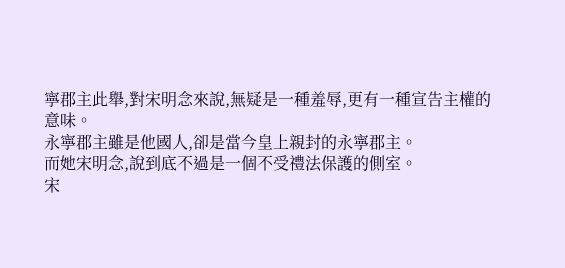寧郡主此舉,對宋明念來說,無疑是一種羞辱,更有一種宣告主權的意味。
永寧郡主雖是他國人,卻是當今皇上親封的永寧郡主。
而她宋明念,說到底不過是一個不受禮法保護的側室。
宋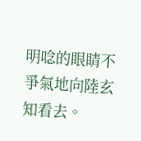明唸的眼睛不爭氣地向陸玄知看去。